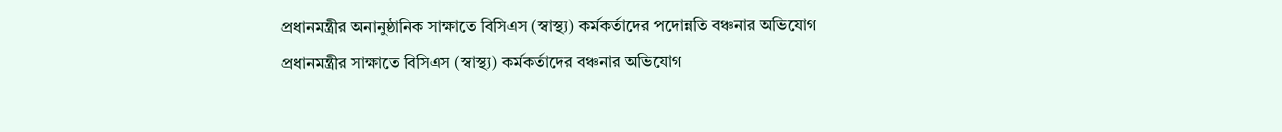প্রধানমন্ত্রীর অনানুষ্ঠানিক সাক্ষাতে বিসিএস (স্বাস্থ্য) কর্মকর্তাদের পদোন্নতি বঞ্চনার অভিযোগ
প্রধানমন্ত্রীর সাক্ষাতে বিসিএস (স্বাস্থ্য) কর্মকর্তাদের বঞ্চনার অভিযোগ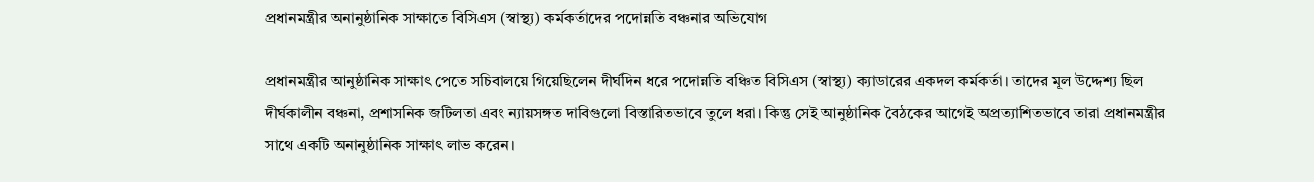প্রধানমন্ত্রীর অনানুষ্ঠানিক সাক্ষাতে বিসিএস (স্বাস্থ্য) কর্মকর্তাদের পদোন্নতি বঞ্চনার অভিযোগ

প্রধানমন্ত্রীর আনুষ্ঠানিক সাক্ষাৎ পেতে সচিবালয়ে গিয়েছিলেন দীর্ঘদিন ধরে পদোন্নতি বঞ্চিত বিসিএস (স্বাস্থ্য) ক্যাডারের একদল কর্মকর্তা। তাদের মূল উদ্দেশ্য ছিল দীর্ঘকালীন বঞ্চনা, প্রশাসনিক জটিলতা এবং ন্যায়সঙ্গত দাবিগুলো বিস্তারিতভাবে তুলে ধরা। কিন্তু সেই আনুষ্ঠানিক বৈঠকের আগেই অপ্রত্যাশিতভাবে তারা প্রধানমন্ত্রীর সাথে একটি অনানুষ্ঠানিক সাক্ষাৎ লাভ করেন।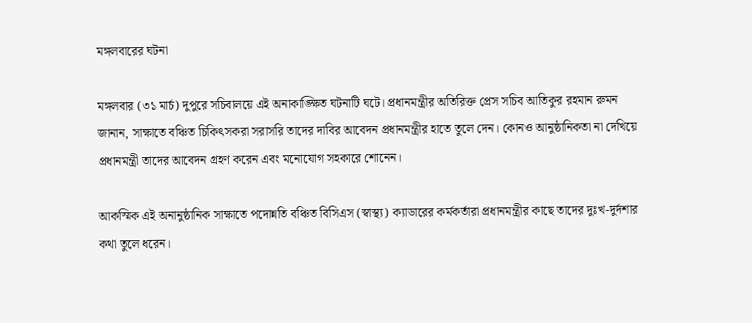মঙ্গলবারের ঘটনা

মঙ্গলবার (৩১ মার্চ) দুপুরে সচিবালয়ে এই অনাকাঙ্ক্ষিত ঘটনাটি ঘটে। প্রধানমন্ত্রীর অতিরিক্ত প্রেস সচিব আতিকুর রহমান রুমন জানান, সাক্ষাতে বঞ্চিত চিকিৎসকরা সরাসরি তাদের দাবির আবেদন প্রধানমন্ত্রীর হাতে তুলে দেন। কোনও আনুষ্ঠানিকতা না দেখিয়ে প্রধানমন্ত্রী তাদের আবেদন গ্রহণ করেন এবং মনোযোগ সহকারে শোনেন।

আকস্মিক এই অনানুষ্ঠানিক সাক্ষাতে পদোন্নতি বঞ্চিত বিসিএস (স্বাস্থ্য) ক্যাডারের কর্মকর্তারা প্রধানমন্ত্রীর কাছে তাদের দুঃখ-দুর্দশার কথা তুলে ধরেন।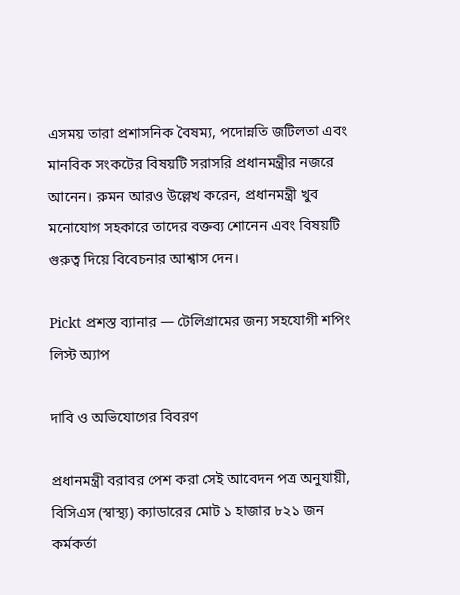এসময় তারা প্রশাসনিক বৈষম্য, পদোন্নতি জটিলতা এবং মানবিক সংকটের বিষয়টি সরাসরি প্রধানমন্ত্রীর নজরে আনেন। রুমন আরও উল্লেখ করেন, প্রধানমন্ত্রী খুব মনোযোগ সহকারে তাদের বক্তব্য শোনেন এবং বিষয়টি গুরুত্ব দিয়ে বিবেচনার আশ্বাস দেন।

Pickt প্রশস্ত ব্যানার — টেলিগ্রামের জন্য সহযোগী শপিং লিস্ট অ্যাপ

দাবি ও অভিযোগের বিবরণ

প্রধানমন্ত্রী বরাবর পেশ করা সেই আবেদন পত্র অনুযায়ী, বিসিএস (স্বাস্থ্য) ক্যাডারের মোট ১ হাজার ৮২১ জন কর্মকর্তা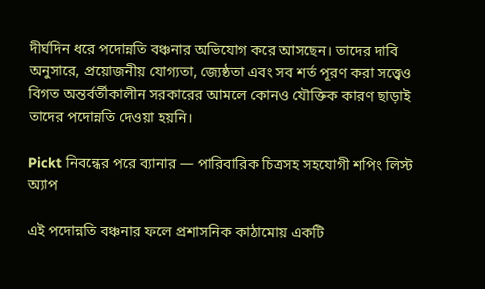দীর্ঘদিন ধরে পদোন্নতি বঞ্চনার অভিযোগ করে আসছেন। তাদের দাবি অনুসারে, প্রয়োজনীয় যোগ্যতা, জ্যেষ্ঠতা এবং সব শর্ত পূরণ করা সত্ত্বেও বিগত অন্তর্বর্তীকালীন সরকারের আমলে কোনও যৌক্তিক কারণ ছাড়াই তাদের পদোন্নতি দেওয়া হয়নি।

Pickt নিবন্ধের পরে ব্যানার — পারিবারিক চিত্রসহ সহযোগী শপিং লিস্ট অ্যাপ

এই পদোন্নতি বঞ্চনার ফলে প্রশাসনিক কাঠামোয় একটি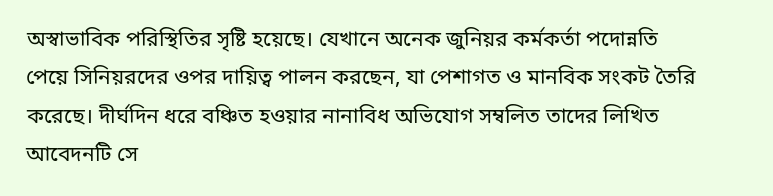অস্বাভাবিক পরিস্থিতির সৃষ্টি হয়েছে। যেখানে অনেক জুনিয়র কর্মকর্তা পদোন্নতি পেয়ে সিনিয়রদের ওপর দায়িত্ব পালন করছেন, যা পেশাগত ও মানবিক সংকট তৈরি করেছে। দীর্ঘদিন ধরে বঞ্চিত হওয়ার নানাবিধ অভিযোগ সম্বলিত তাদের লিখিত আবেদনটি সে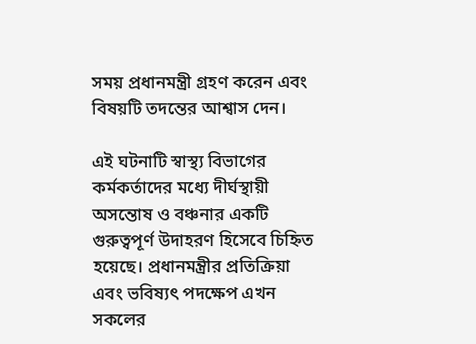সময় প্রধানমন্ত্রী গ্রহণ করেন এবং বিষয়টি তদন্তের আশ্বাস দেন।

এই ঘটনাটি স্বাস্থ্য বিভাগের কর্মকর্তাদের মধ্যে দীর্ঘস্থায়ী অসন্তোষ ও বঞ্চনার একটি গুরুত্বপূর্ণ উদাহরণ হিসেবে চিহ্নিত হয়েছে। প্রধানমন্ত্রীর প্রতিক্রিয়া এবং ভবিষ্যৎ পদক্ষেপ এখন সকলের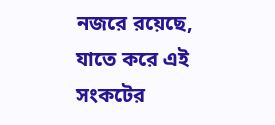নজরে রয়েছে, যাতে করে এই সংকটের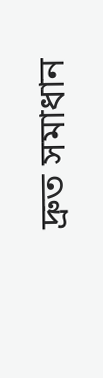দ্রুত সমাধান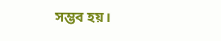সম্ভব হয়।